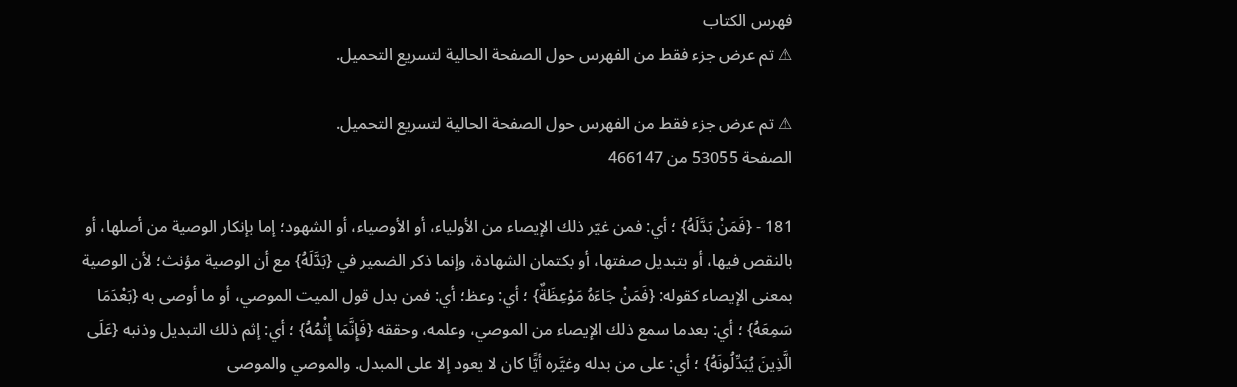فهرس الكتاب
⚠ تم عرض جزء فقط من الفهرس حول الصفحة الحالية لتسريع التحميل.

⚠ تم عرض جزء فقط من الفهرس حول الصفحة الحالية لتسريع التحميل.
الصفحة 53055 من 466147

181 - {فَمَنْ بَدَّلَهُ} ؛ أي: فمن غيّر ذلك الإيصاء من الأولياء، أو الأوصياء، أو الشهود؛ إما بإنكار الوصية من أصلها، أو بالنقص فيها، أو بتبديل صفتها، أو بكتمان الشهادة، وإنما ذكر الضمير في {بَدَّلَهُ} مع أن الوصية مؤنث؛ لأن الوصية بمعنى الإيصاء كقوله: {فَمَنْ جَاءَهُ مَوْعِظَةٌ} ؛ أي: وعظ؛ أي: فمن بدل قول الميت الموصي، أو ما أوصى به {بَعْدَمَا سَمِعَهُ} ؛ أي: بعدما سمع ذلك الإيصاء من الموصي، وعلمه، وحققه {فَإِنَّمَا إِثْمُهُ} ؛ أي: إثم ذلك التبديل وذنبه {عَلَى الَّذِينَ يُبَدِّلُونَهُ} ؛ أي: على من بدله وغيَّره أيًّا كان لا يعود إلا على المبدل. والموصي والموصى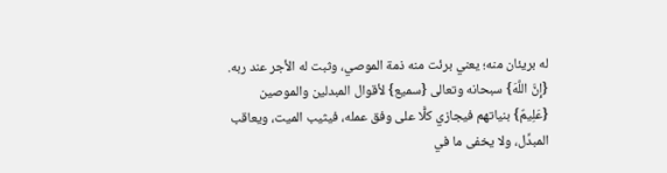له بريئان منه؛ يعني برئت منه ذمة الموصي، وثبت له الأجر عند ربه. {إِنَّ اللَّهَ} سبحانه وتعالى {سميع} لأقوال المبدلين والموصين {عَلِيمٌ} بنياتهم فيجازي كلًّا على وفق عمله، فيثيب الميت، ويعاقب المبدِّل، ولا يخفى ما في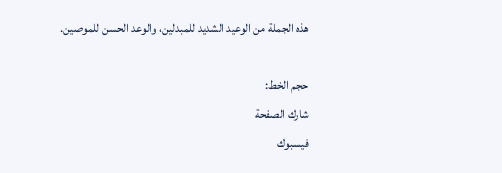هذه الجملة من الوعيد الشديد للمبدلين، والوعد الحسن للموصين.

حجم الخط:
شارك الصفحة
فيسبوك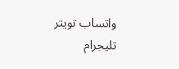واتساب تويتر تليجرام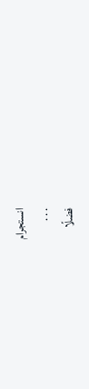انستجرام
. . .
فضلًا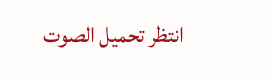انتظر تحميل الصوت